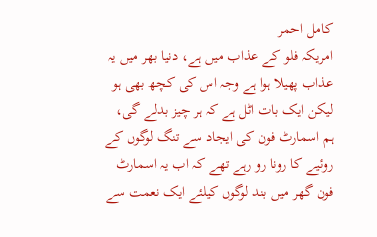کامل احمر
امریکہ فلو کے عذاب میں ہے، دنیا بھر میں یہ عذاب پھیلا ہوا ہے وجہ اس کی کچھ بھی ہو لیکن ایک بات اٹل ہے کہ ہر چیز بدلے گی، ہم اسمارٹ فون کی ایجاد سے تنگ لوگوں کے روئیے کا رونا رو رہے تھے کہ اب یہ اسمارٹ فون گھر میں بند لوگوں کیلئے ایک نعمت سے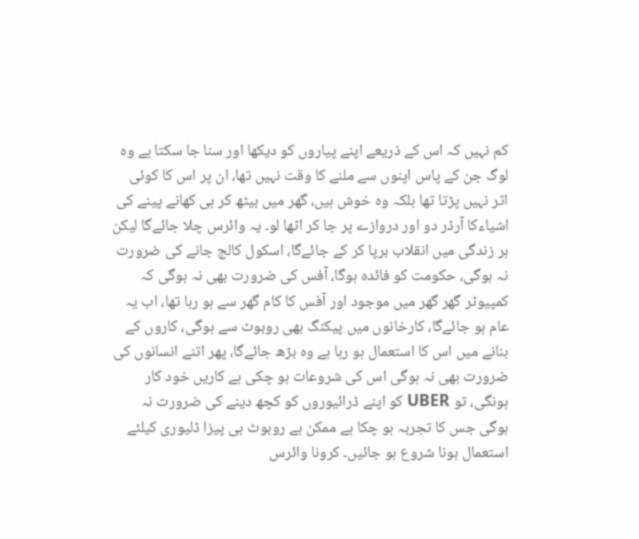کم نہیں کہ اس کے ذریعے اپنے پیاروں کو دیکھا اور سنا جا سکتا ہے وہ لوگ جن کے پاس اپنوں سے ملنے کا وقت نہیں تھا، ان پر اس کا کوئی اثر نہیں پڑتا تھا بلکہ وہ خوش ہیں، گھر میں بیٹھ کر ہی کھانے پینے کی اشیاءکا آرڈر دو اور دروازے پر جا کر اٹھا لو۔ یہ وائرس چلا جائےگا لیکن ہر زندگی میں انقلاب برپا کر کے جائےگا، اسکول کالج جانے کی ضرورت نہ ہوگی، حکومت کو فائدہ ہوگا، آفس کی ضرورت بھی نہ ہوگی کہ کمپیوٹر گھر گھر میں موجود اور آفس کا کام گھر سے ہو رہا تھا، اب یہ عام ہو جائےگا، کارخانوں میں پیکنگ بھی روبوٹ سے ہوگی، کاروں کے بنانے میں اس کا استعمال ہو رہا ہے وہ بڑھ جائےگا، پھر اتنے انسانوں کی ضرورت بھی نہ ہوگی اس کی شروعات ہو چکی ہے کاریں خود کار ہونگی، تو UBER کو اپنے ڈرائیوروں کو کچھ دینے کی ضرورت نہ ہوگی جس کا تجربہ ہو چکا ہے ممکن ہے روبوٹ ہی پیزا ڈلیوری کیلئے استعمال ہونا شروع ہو جائیں۔ کرونا وائرس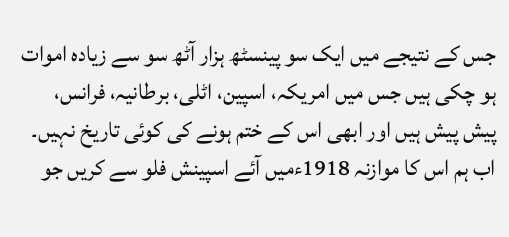جس کے نتیجے میں ایک سو پینسٹھ ہزار آٹھ سو سے زیادہ اموات ہو چکی ہیں جس میں امریکہ، اسپین، اٹلی، برطانیہ، فرانس، پیش پیش ہیں اور ابھی اس کے ختم ہونے کی کوئی تاریخ نہیں۔ اب ہم اس کا موازنہ 1918ءمیں آئے اسپینش فلو سے کریں جو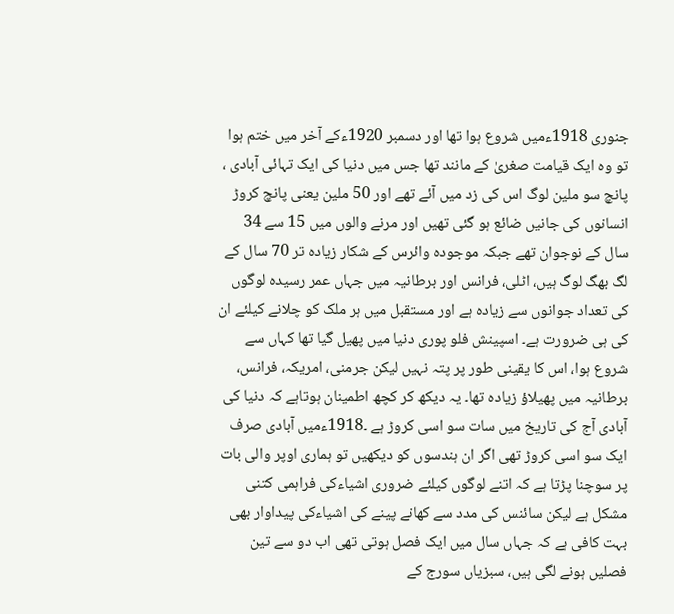جنوری 1918ءمیں شروع ہوا تھا اور دسمبر 1920ءکے آخر میں ختم ہوا تو وہ ایک قیامت صغریٰ کے مانند تھا جس میں دنیا کی ایک تہائی آبادی ، پانچ سو ملین لوگ اس کی زد میں آئے تھے اور 50 ملین یعنی پانچ کروڑ انسانوں کی جانیں ضائع ہو گئی تھیں اور مرنے والوں میں 15 سے 34 سال کے نوجوان تھے جبکہ موجودہ وائرس کے شکار زیادہ تر 70 سال کے لگ بھگ لوگ ہیں، اٹلی، فرانس اور برطانیہ میں جہاں عمر رسیدہ لوگوں کی تعداد جوانوں سے زیادہ ہے اور مستقبل میں ہر ملک کو چلانے کیلئے ان کی ہی ضرورت ہے۔ اسپینش فلو پوری دنیا میں پھیل گیا تھا کہاں سے شروع ہوا، اس کا یقینی طور پر پتہ نہیں لیکن جرمنی، امریکہ، فرانس، برطانیہ میں پھیلاؤ زیادہ تھا۔ یہ دیکھ کر کچھ اطمینان ہوتاہے کہ دنیا کی آبادی آج کی تاریخ میں سات سو اسی کروڑ ہے ۔1918ءمیں آبادی صرف ایک سو اسی کروڑ تھی اگر ان ہندسوں کو دیکھیں تو ہماری اوپر والی بات پر سوچنا پڑتا ہے کہ اتنے لوگوں کیلئے ضروری اشیاءکی فراہمی کتنی مشکل ہے لیکن سائنس کی مدد سے کھانے پینے کی اشیاءکی پیداوار بھی بہت کافی ہے کہ جہاں سال میں ایک فصل ہوتی تھی اب دو سے تین فصلیں ہونے لگی ہیں، سبزیاں سورج کے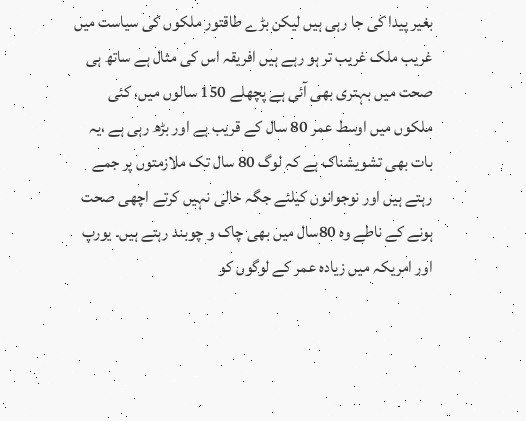بغیر پیدا کی جا رہی ہیں لیکن بڑے طاقتور ملکوں کی سیاست میں غریب ملک غریب تر ہو رہے ہیں افریقہ اس کی مثال ہے ساتھ ہی صحت میں بہتری بھی آئی ہے پچھلے 150 سالوں میں، کئی ملکوں میں اوسط عمر 80 سال کے قریب ہے اور بڑھ رہی ہے ،یہ بات بھی تشویشناک ہے کہ لوگ 80 سال تک ملازمتوں پر جمے رہتے ہیں اور نوجوانوں کیلئے جگہ خالی نہیں کرتے اچھی صحت ہونے کے ناطے وہ 80سال میں بھی چاک و چوبند رہتے ہیں۔ یورپ اور امریکہ میں زیادہ عمر کے لوگوں کو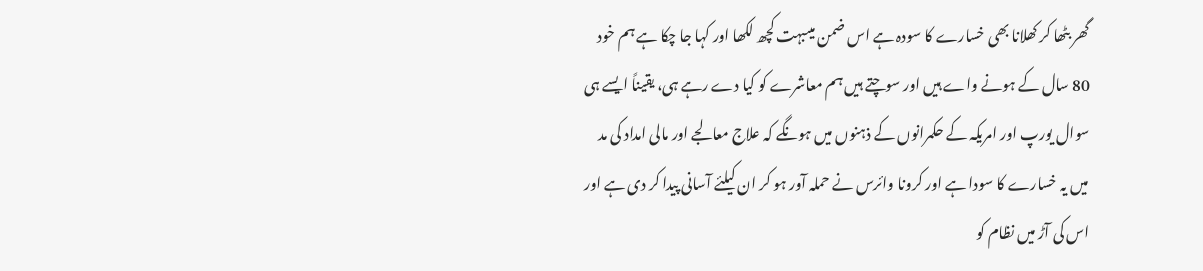گھر بٹھا کر کھلانا بھی خسارے کا سودہ ہے اس ضمن میںبہت کچھ لکھا اور کہا جا چکا ہے ہم خود 80 سال کے ہونے واے ہیں اور سوچتے ہیں ہم معاشرے کو کیا دے رہے ہی، یقیناً ایسے ہی سوال یورپ اور امریکہ کے حکمرانوں کے ذہنوں میں ہونگے کہ علاج معالجے اور مالی امداد کی مد میں یہ خسارے کا سودا ہے اور کرونا وائرس نے حملہ آور ہو کر ان کیلئے آسانی پیدا کر دی ہے اور اس کی آڑ میں نظام کو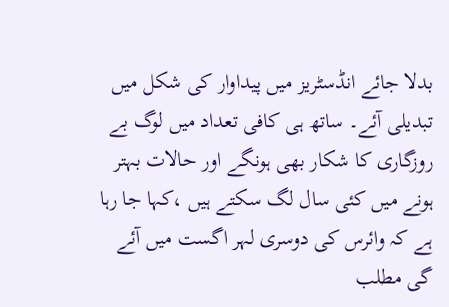بدلا جائے انڈسٹریز میں پیداوار کی شکل میں تبدیلی آئے۔ ساتھ ہی کافی تعداد میں لوگ بے روزگاری کا شکار بھی ہونگے اور حالات بہتر ہونے میں کئی سال لگ سکتے ہیں ،کہا جا رہا ہے کہ وائرس کی دوسری لہر اگست میں آئے گی مطلب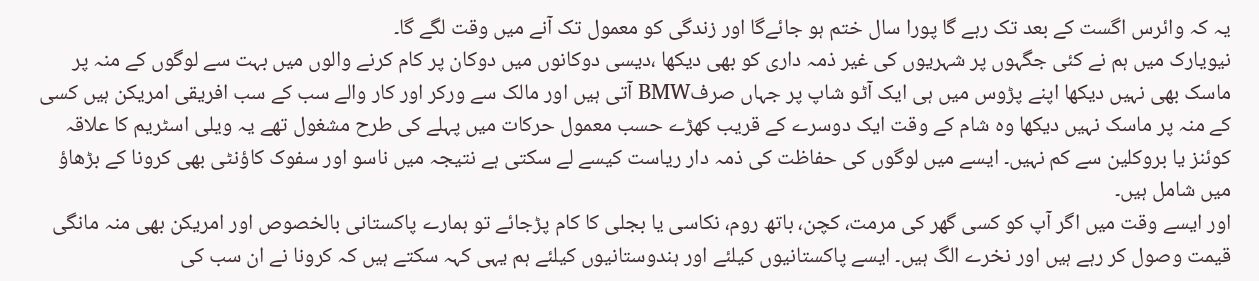یہ کہ وائرس اگست کے بعد تک رہے گا پورا سال ختم ہو جائےگا اور زندگی کو معمول تک آنے میں وقت لگے گا۔
نیویارک میں ہم نے کئی جگہوں پر شہریوں کی غیر ذمہ داری کو بھی دیکھا ،دیسی دوکانوں میں دوکان پر کام کرنے والوں میں بہت سے لوگوں کے منہ پر ماسک بھی نہیں دیکھا اپنے پڑوس میں ہی ایک آٹو شاپ پر جہاں صرفBMW آتی ہیں اور مالک سے ورکر اور کار والے سب کے سب افریقی امریکن ہیں کسی کے منہ پر ماسک نہیں دیکھا وہ شام کے وقت ایک دوسرے کے قریب کھڑے حسب معمول حرکات میں پہلے کی طرح مشغول تھے یہ ویلی اسٹریم کا علاقہ کوئنز یا بروکلین سے کم نہیں۔ ایسے میں لوگوں کی حفاظت کی ذمہ دار ریاست کیسے لے سکتی ہے نتیجہ میں ناسو اور سفوک کاؤنٹی بھی کرونا کے بڑھاؤ میں شامل ہیں۔
اور ایسے وقت میں اگر آپ کو کسی گھر کی مرمت، کچن، باتھ روم، نکاسی یا بجلی کا کام پڑجائے تو ہمارے پاکستانی بالخصوص اور امریکن بھی منہ مانگی قیمت وصول کر رہے ہیں اور نخرے الگ ہیں۔ ایسے پاکستانیوں کیلئے اور ہندوستانیوں کیلئے ہم یہی کہہ سکتے ہیں کہ کرونا نے ان سب کی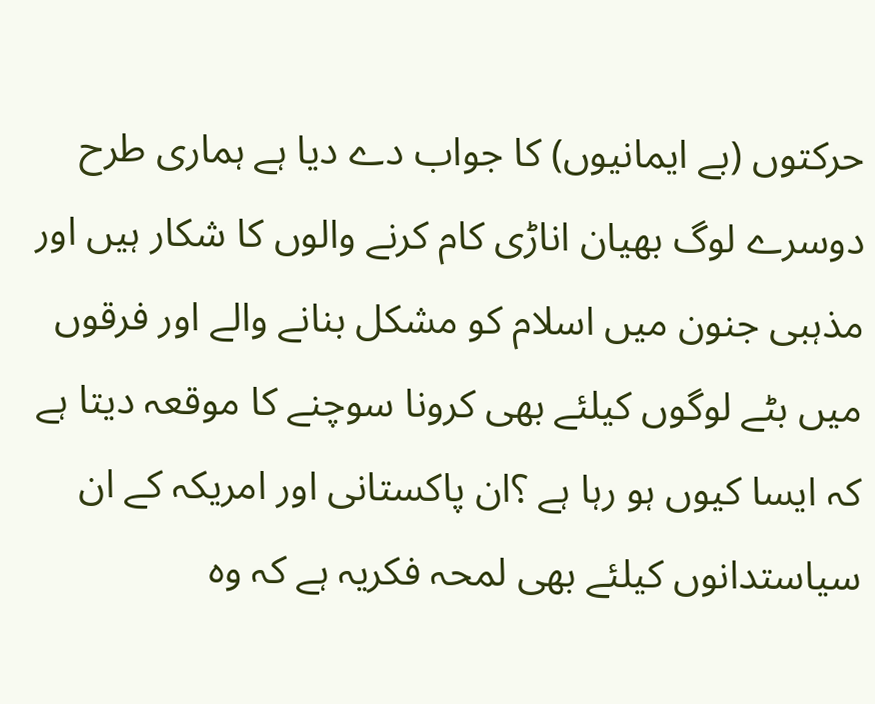حرکتوں (بے ایمانیوں) کا جواب دے دیا ہے ہماری طرح دوسرے لوگ بھیان اناڑی کام کرنے والوں کا شکار ہیں اور مذہبی جنون میں اسلام کو مشکل بنانے والے اور فرقوں میں بٹے لوگوں کیلئے بھی کرونا سوچنے کا موقعہ دیتا ہے کہ ایسا کیوں ہو رہا ہے ؟ان پاکستانی اور امریکہ کے ان سیاستدانوں کیلئے بھی لمحہ فکریہ ہے کہ وہ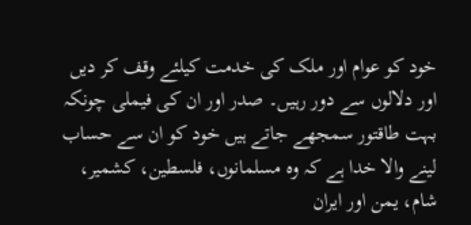خود کو عوام اور ملک کی خدمت کیلئے وقف کر دیں اور دلالوں سے دور رہیں۔ صدر اور ان کی فیملی چونکہ بہت طاقتور سمجھے جاتے ہیں خود کو ان سے حساب لینے والا خدا ہے کہ وہ مسلمانوں، فلسطین، کشمیر، شام، یمن اور ایران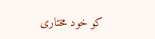کو خود مختاری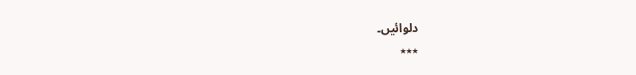دلوائیں۔
٭٭٭